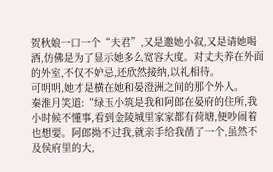贺秋娘一口一个“夫君”,又是邀她小叙,又是请她喝酒,仿佛是为了显示她多么宽容大度。对丈夫养在外面的外室,不仅不妒忌,还欣然接纳,以礼相待。
可明明,她才是横在她和晏澄洲之间的那个外人。
秦淮月笑道:“绿玉小筑是我和阿郎在晏府的住所,我小时候不懂事,看到金陵城里家家都有荷塘,便吵闹着也想要。阿郎拗不过我,就亲手给我凿了一个,虽然不及侯府里的大,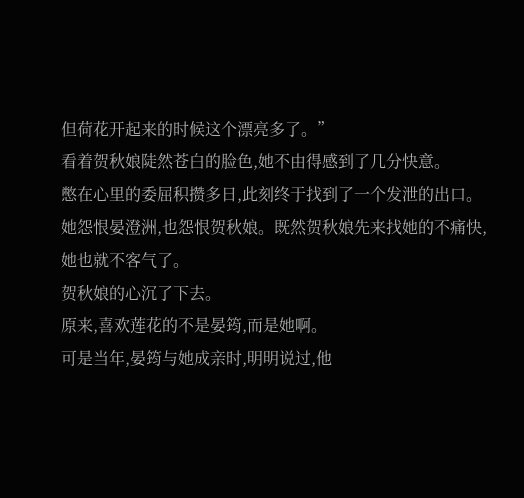但荷花开起来的时候这个漂亮多了。”
看着贺秋娘陡然苍白的脸色,她不由得感到了几分快意。
憋在心里的委屈积攒多日,此刻终于找到了一个发泄的出口。
她怨恨晏澄洲,也怨恨贺秋娘。既然贺秋娘先来找她的不痛快,她也就不客气了。
贺秋娘的心沉了下去。
原来,喜欢莲花的不是晏筠,而是她啊。
可是当年,晏筠与她成亲时,明明说过,他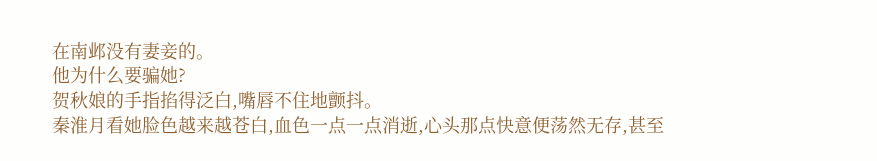在南邺没有妻妾的。
他为什么要骗她?
贺秋娘的手指掐得泛白,嘴唇不住地颤抖。
秦淮月看她脸色越来越苍白,血色一点一点消逝,心头那点快意便荡然无存,甚至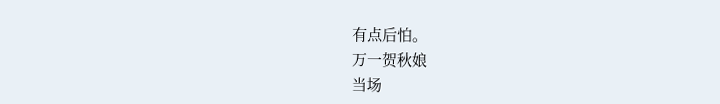有点后怕。
万一贺秋娘
当场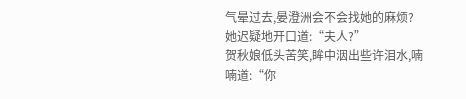气晕过去,晏澄洲会不会找她的麻烦?
她迟疑地开口道:“夫人?”
贺秋娘低头苦笑,眸中洇出些许泪水,喃喃道:“你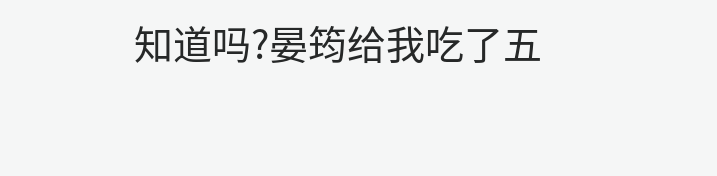知道吗?晏筠给我吃了五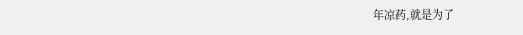年凉药,就是为了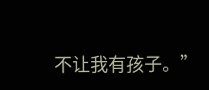不让我有孩子。”